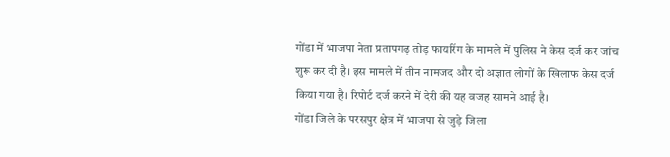गोंडा में भाजपा नेता प्रतापगढ़ तोड़ फायरिंग के मामले में पुलिस ने केस दर्ज कर जांच शुरू कर दी है। इस मामले में तीन नामजद और दो अज्ञात लोगों के खिलाफ केस दर्ज किया गया है। रिपोर्ट दर्ज करने में देरी की यह वजह सामने आई है।
गोंडा जिले के परसपुर क्षेत्र में भाजपा से जुड़े जिला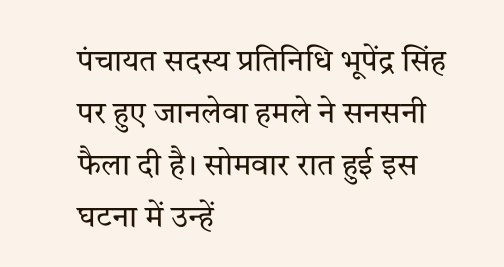पंचायत सदस्य प्रतिनिधि भूपेंद्र सिंह पर हुए जानलेवा हमले ने सनसनी फैला दी है। सोमवार रात हुई इस घटना में उन्हें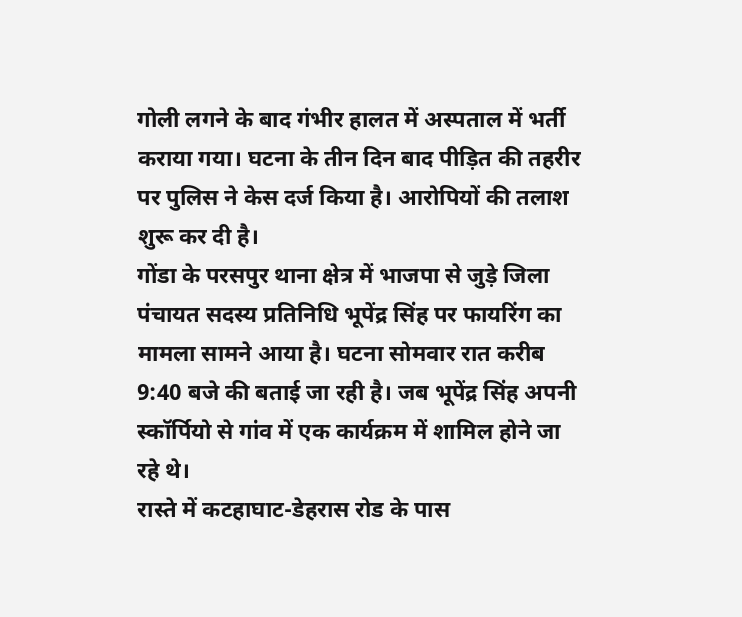गोली लगने के बाद गंभीर हालत में अस्पताल में भर्ती कराया गया। घटना के तीन दिन बाद पीड़ित की तहरीर पर पुलिस ने केस दर्ज किया है। आरोपियों की तलाश शुरू कर दी है।
गोंडा के परसपुर थाना क्षेत्र में भाजपा से जुड़े जिला पंचायत सदस्य प्रतिनिधि भूपेंद्र सिंह पर फायरिंग का मामला सामने आया है। घटना सोमवार रात करीब 9:40 बजे की बताई जा रही है। जब भूपेंद्र सिंह अपनी स्कॉर्पियो से गांव में एक कार्यक्रम में शामिल होने जा रहे थे।
रास्ते में कटहाघाट-डेहरास रोड के पास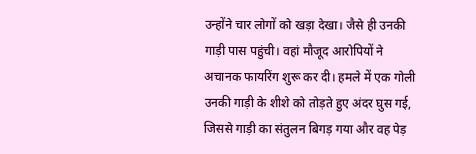उन्होंने चार लोगों को खड़ा देखा। जैसे ही उनकी गाड़ी पास पहुंची। वहां मौजूद आरोपियों ने अचानक फायरिंग शुरू कर दी। हमले में एक गोली उनकी गाड़ी के शीशे को तोड़ते हुए अंदर घुस गई, जिससे गाड़ी का संतुलन बिगड़ गया और वह पेड़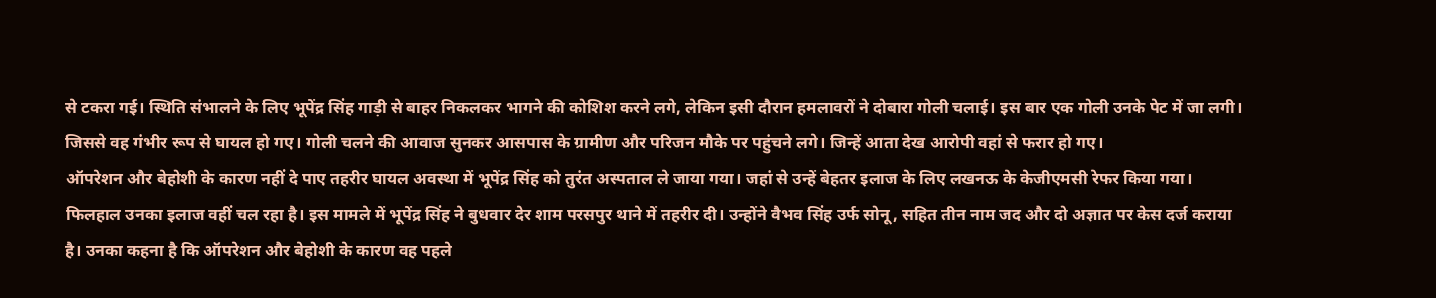से टकरा गई। स्थिति संभालने के लिए भूपेंद्र सिंह गाड़ी से बाहर निकलकर भागने की कोशिश करने लगे, लेकिन इसी दौरान हमलावरों ने दोबारा गोली चलाई। इस बार एक गोली उनके पेट में जा लगी। जिससे वह गंभीर रूप से घायल हो गए। गोली चलने की आवाज सुनकर आसपास के ग्रामीण और परिजन मौके पर पहुंचने लगे। जिन्हें आता देख आरोपी वहां से फरार हो गए।
ऑपरेशन और बेहोशी के कारण नहीं दे पाए तहरीर घायल अवस्था में भूपेंद्र सिंह को तुरंत अस्पताल ले जाया गया। जहां से उन्हें बेहतर इलाज के लिए लखनऊ के केजीएमसी रेफर किया गया। फिलहाल उनका इलाज वहीं चल रहा है। इस मामले में भूपेंद्र सिंह ने बुधवार देर शाम परसपुर थाने में तहरीर दी। उन्होंने वैभव सिंह उर्फ सोनू, सहित तीन नाम जद और दो अज्ञात पर केस दर्ज कराया है। उनका कहना है कि ऑपरेशन और बेहोशी के कारण वह पहले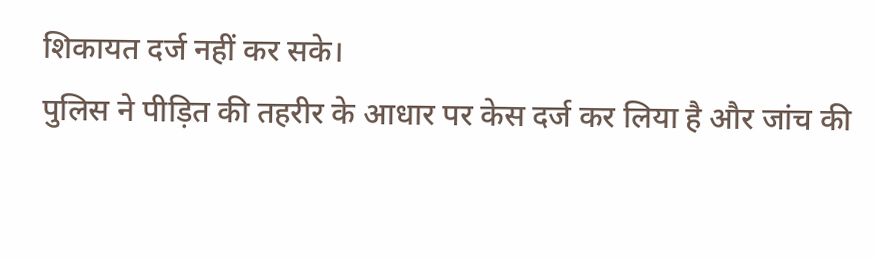शिकायत दर्ज नहीं कर सके।
पुलिस ने पीड़ित की तहरीर के आधार पर केस दर्ज कर लिया है और जांच की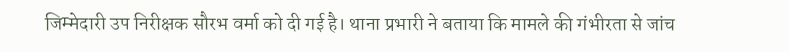जिम्मेदारी उप निरीक्षक सौरभ वर्मा को दी गई है। थाना प्रभारी ने बताया कि मामले की गंभीरता से जांच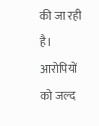की जा रही है। आरोपियों को जल्द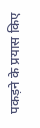पकड़ने के प्रयास किए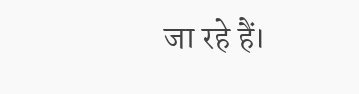जा रहे हैं।